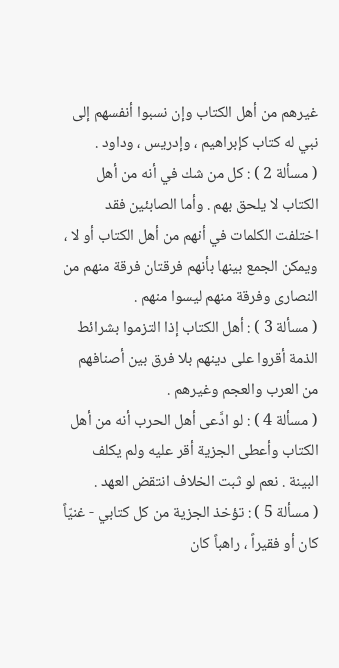غيرهم من أهل الكتاب وإن نسبوا أنفسهم إلى نبي له كتاب كإبراهيم ، وإدريس ، وداود .
( مسألة 2 ) : كل من شك في أنه من أهل الكتاب لا يلحق بهم . وأما الصابئين فقد اختلفت الكلمات في أنهم من أهل الكتاب أو لا ، ويمكن الجمع بينها بأنهم فرقتان فرقة منهم من النصارى وفرقة منهم ليسوا منهم .
( مسألة 3 ) : أهل الكتاب إذا التزموا بشرائط الذمة أقروا على دينهم بلا فرق بين أصنافهم من العرب والعجم وغيرهم .
( مسألة 4 ) : لو ادَّعى أهل الحرب أنه من أهل الكتاب وأعطى الجزية أقر عليه ولم يكلف البينة . نعم لو ثبت الخلاف انتقض العهد .
( مسألة 5 ) : تؤخذ الجزية من كل كتابي - غنيّاً كان أو فقيراً ، راهباً كان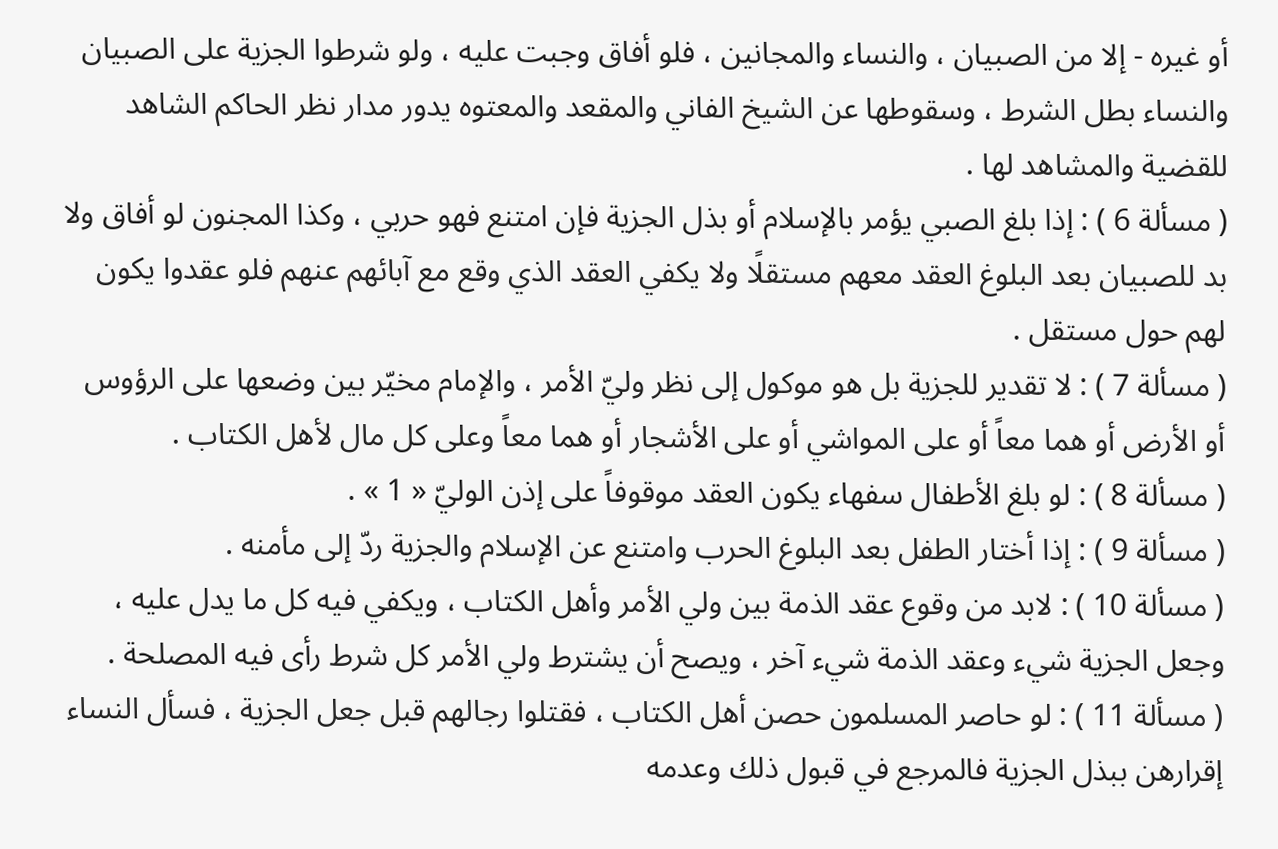أو غيره - إلا من الصبيان ، والنساء والمجانين ، فلو أفاق وجبت عليه ، ولو شرطوا الجزية على الصبيان والنساء بطل الشرط ، وسقوطها عن الشيخ الفاني والمقعد والمعتوه يدور مدار نظر الحاكم الشاهد للقضية والمشاهد لها .
( مسألة 6 ) : إذا بلغ الصبي يؤمر بالإسلام أو بذل الجزية فإن امتنع فهو حربي ، وكذا المجنون لو أفاق ولا بد للصبيان بعد البلوغ العقد معهم مستقلًا ولا يكفي العقد الذي وقع مع آبائهم عنهم فلو عقدوا يكون لهم حول مستقل .
( مسألة 7 ) : لا تقدير للجزية بل هو موكول إلى نظر وليّ الأمر ، والإمام مخيّر بين وضعها على الرؤوس أو الأرض أو هما معاً أو على المواشي أو على الأشجار أو هما معاً وعلى كل مال لأهل الكتاب .
( مسألة 8 ) : لو بلغ الأطفال سفهاء يكون العقد موقوفاً على إذن الوليّ « 1 » .
( مسألة 9 ) : إذا أختار الطفل بعد البلوغ الحرب وامتنع عن الإسلام والجزية ردّ إلى مأمنه .
( مسألة 10 ) : لابد من وقوع عقد الذمة بين ولي الأمر وأهل الكتاب ، ويكفي فيه كل ما يدل عليه ، وجعل الجزية شيء وعقد الذمة شيء آخر ، ويصح أن يشترط ولي الأمر كل شرط رأى فيه المصلحة .
( مسألة 11 ) : لو حاصر المسلمون حصن أهل الكتاب ، فقتلوا رجالهم قبل جعل الجزية ، فسأل النساء إقرارهن ببذل الجزية فالمرجع في قبول ذلك وعدمه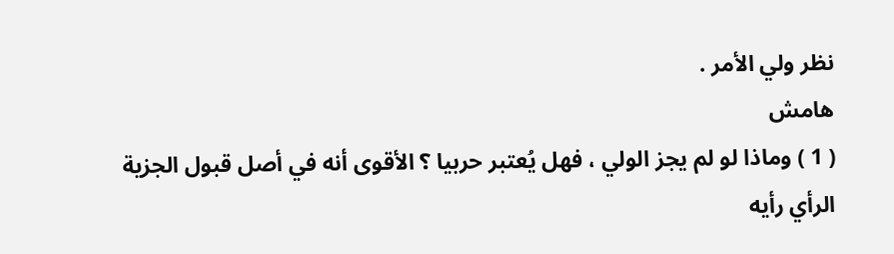نظر ولي الأمر .
هامش
( 1 ) وماذا لو لم يجز الولي ، فهل يُعتبر حربيا ؟ الأقوى أنه في أصل قبول الجزية الرأي رأيه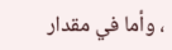، وأما في مقدار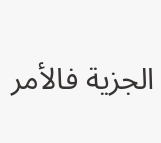الجزية فالأمر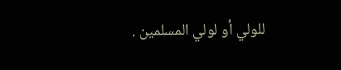للولي أو لولي المسلمين .